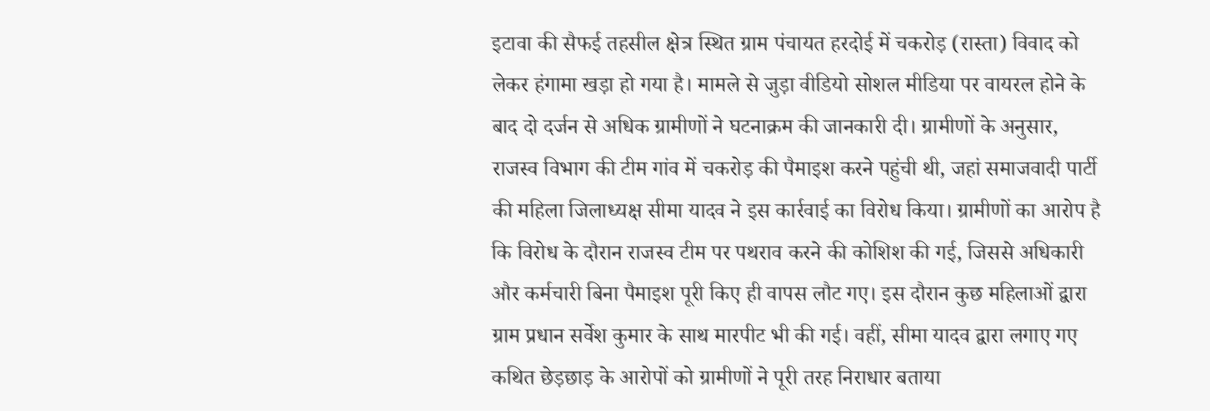इटावा की सैफई तहसील क्षेत्र स्थित ग्राम पंचायत हरदोई में चकरोड़ (रास्ता) विवाद को लेकर हंगामा खड़ा हो गया है। मामले से जुड़ा वीडियो सोशल मीडिया पर वायरल होने के बाद दो दर्जन से अधिक ग्रामीणों ने घटनाक्रम की जानकारी दी। ग्रामीणों के अनुसार, राजस्व विभाग की टीम गांव में चकरोड़ की पैमाइश करने पहुंची थी, जहां समाजवादी पार्टी की महिला जिलाध्यक्ष सीमा यादव ने इस कार्रवाई का विरोध किया। ग्रामीणों का आरोप है कि विरोध के दौरान राजस्व टीम पर पथराव करने की कोशिश की गई, जिससे अधिकारी और कर्मचारी बिना पैमाइश पूरी किए ही वापस लौट गए। इस दौरान कुछ महिलाओं द्वारा ग्राम प्रधान सर्वेश कुमार के साथ मारपीट भी की गई। वहीं, सीमा यादव द्वारा लगाए गए कथित छेड़छाड़ के आरोपों को ग्रामीणों ने पूरी तरह निराधार बताया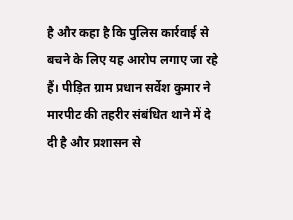है और कहा है कि पुलिस कार्रवाई से बचने के लिए यह आरोप लगाए जा रहे हैं। पीड़ित ग्राम प्रधान सर्वेश कुमार ने मारपीट की तहरीर संबंधित थाने में दे दी है और प्रशासन से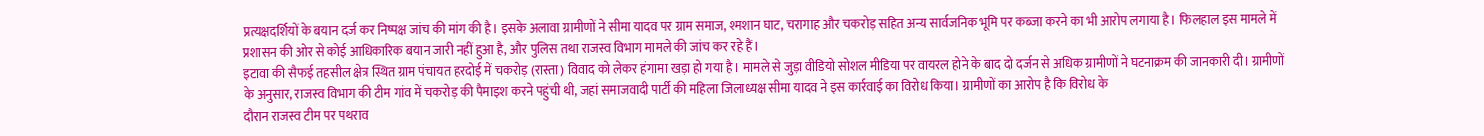प्रत्यक्षदर्शियों के बयान दर्ज कर निष्पक्ष जांच की मांग की है। इसके अलावा ग्रामीणों ने सीमा यादव पर ग्राम समाज, श्मशान घाट, चरागाह और चकरोड़ सहित अन्य सार्वजनिक भूमि पर कब्जा करने का भी आरोप लगाया है। फिलहाल इस मामले में प्रशासन की ओर से कोई आधिकारिक बयान जारी नहीं हुआ है, और पुलिस तथा राजस्व विभाग मामले की जांच कर रहे हैं।
इटावा की सैफई तहसील क्षेत्र स्थित ग्राम पंचायत हरदोई में चकरोड़ (रास्ता) विवाद को लेकर हंगामा खड़ा हो गया है। मामले से जुड़ा वीडियो सोशल मीडिया पर वायरल होने के बाद दो दर्जन से अधिक ग्रामीणों ने घटनाक्रम की जानकारी दी। ग्रामीणों के अनुसार, राजस्व विभाग की टीम गांव में चकरोड़ की पैमाइश करने पहुंची थी, जहां समाजवादी पार्टी की महिला जिलाध्यक्ष सीमा यादव ने इस कार्रवाई का विरोध किया। ग्रामीणों का आरोप है कि विरोध के
दौरान राजस्व टीम पर पथराव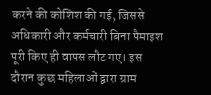करने की कोशिश की गई, जिससे अधिकारी और कर्मचारी बिना पैमाइश पूरी किए ही वापस लौट गए। इस दौरान कुछ महिलाओं द्वारा ग्राम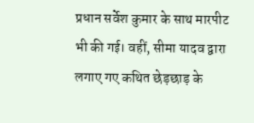प्रधान सर्वेश कुमार के साथ मारपीट भी की गई। वहीं, सीमा यादव द्वारा लगाए गए कथित छेड़छाड़ के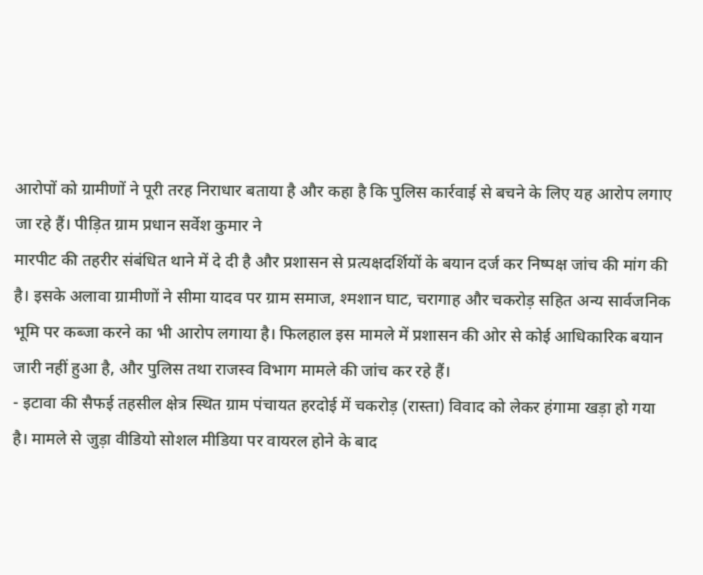आरोपों को ग्रामीणों ने पूरी तरह निराधार बताया है और कहा है कि पुलिस कार्रवाई से बचने के लिए यह आरोप लगाए जा रहे हैं। पीड़ित ग्राम प्रधान सर्वेश कुमार ने
मारपीट की तहरीर संबंधित थाने में दे दी है और प्रशासन से प्रत्यक्षदर्शियों के बयान दर्ज कर निष्पक्ष जांच की मांग की है। इसके अलावा ग्रामीणों ने सीमा यादव पर ग्राम समाज, श्मशान घाट, चरागाह और चकरोड़ सहित अन्य सार्वजनिक भूमि पर कब्जा करने का भी आरोप लगाया है। फिलहाल इस मामले में प्रशासन की ओर से कोई आधिकारिक बयान जारी नहीं हुआ है, और पुलिस तथा राजस्व विभाग मामले की जांच कर रहे हैं।
- इटावा की सैफई तहसील क्षेत्र स्थित ग्राम पंचायत हरदोई में चकरोड़ (रास्ता) विवाद को लेकर हंगामा खड़ा हो गया है। मामले से जुड़ा वीडियो सोशल मीडिया पर वायरल होने के बाद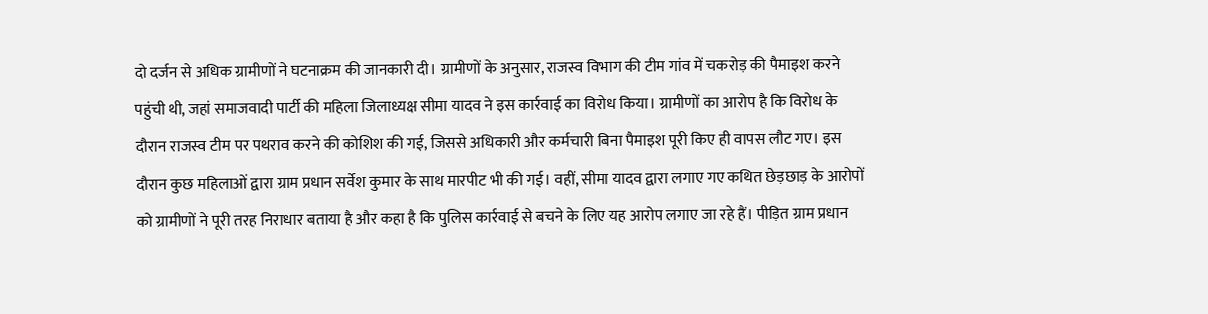दो दर्जन से अधिक ग्रामीणों ने घटनाक्रम की जानकारी दी। ग्रामीणों के अनुसार, राजस्व विभाग की टीम गांव में चकरोड़ की पैमाइश करने पहुंची थी, जहां समाजवादी पार्टी की महिला जिलाध्यक्ष सीमा यादव ने इस कार्रवाई का विरोध किया। ग्रामीणों का आरोप है कि विरोध के दौरान राजस्व टीम पर पथराव करने की कोशिश की गई, जिससे अधिकारी और कर्मचारी बिना पैमाइश पूरी किए ही वापस लौट गए। इस दौरान कुछ महिलाओं द्वारा ग्राम प्रधान सर्वेश कुमार के साथ मारपीट भी की गई। वहीं, सीमा यादव द्वारा लगाए गए कथित छेड़छाड़ के आरोपों को ग्रामीणों ने पूरी तरह निराधार बताया है और कहा है कि पुलिस कार्रवाई से बचने के लिए यह आरोप लगाए जा रहे हैं। पीड़ित ग्राम प्रधान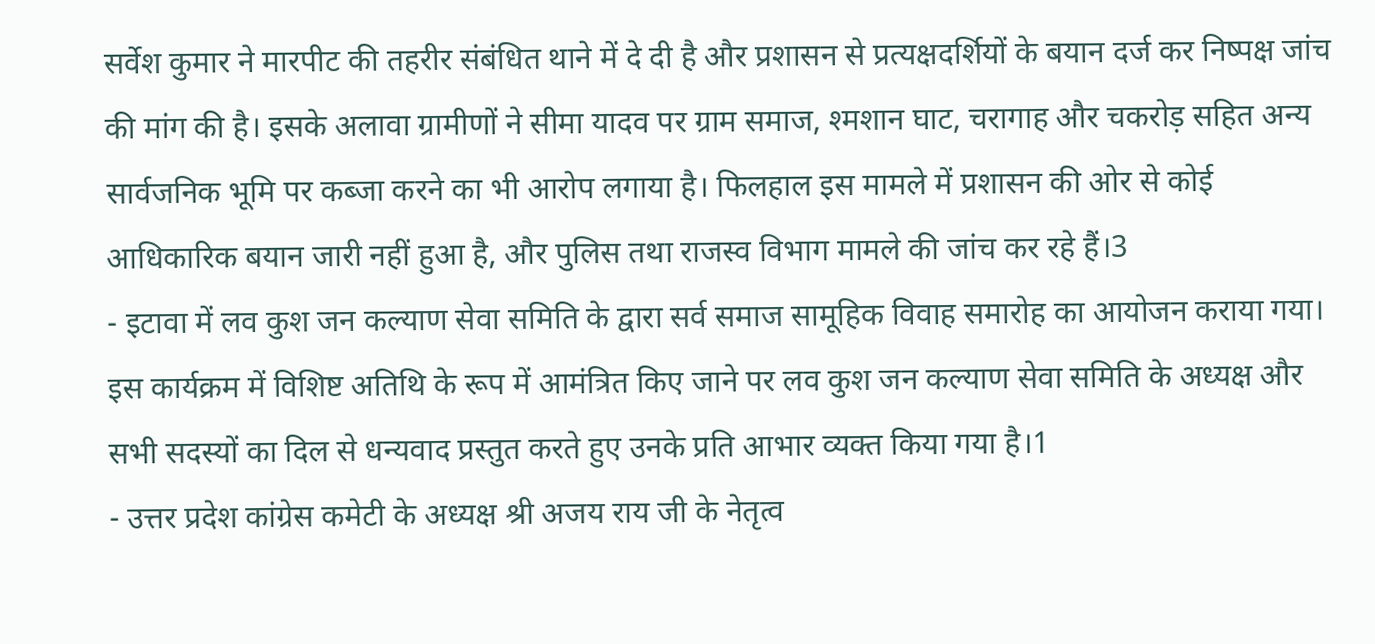सर्वेश कुमार ने मारपीट की तहरीर संबंधित थाने में दे दी है और प्रशासन से प्रत्यक्षदर्शियों के बयान दर्ज कर निष्पक्ष जांच की मांग की है। इसके अलावा ग्रामीणों ने सीमा यादव पर ग्राम समाज, श्मशान घाट, चरागाह और चकरोड़ सहित अन्य सार्वजनिक भूमि पर कब्जा करने का भी आरोप लगाया है। फिलहाल इस मामले में प्रशासन की ओर से कोई आधिकारिक बयान जारी नहीं हुआ है, और पुलिस तथा राजस्व विभाग मामले की जांच कर रहे हैं।3
- इटावा में लव कुश जन कल्याण सेवा समिति के द्वारा सर्व समाज सामूहिक विवाह समारोह का आयोजन कराया गया। इस कार्यक्रम में विशिष्ट अतिथि के रूप में आमंत्रित किए जाने पर लव कुश जन कल्याण सेवा समिति के अध्यक्ष और सभी सदस्यों का दिल से धन्यवाद प्रस्तुत करते हुए उनके प्रति आभार व्यक्त किया गया है।1
- उत्तर प्रदेश कांग्रेस कमेटी के अध्यक्ष श्री अजय राय जी के नेतृत्व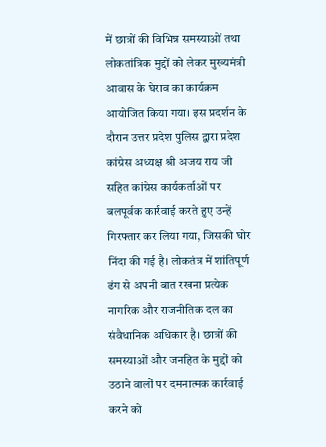में छात्रों की विभिन्न समस्याओं तथा लोकतांत्रिक मुद्दों को लेकर मुख्यमंत्री आवास के घेराव का कार्यक्रम आयोजित किया गया। इस प्रदर्शन के दौरान उत्तर प्रदेश पुलिस द्वारा प्रदेश कांग्रेस अध्यक्ष श्री अजय राय जी सहित कांग्रेस कार्यकर्ताओं पर बलपूर्वक कार्रवाई करते हुए उन्हें गिरफ्तार कर लिया गया, जिसकी घोर निंदा की गई है। लोकतंत्र में शांतिपूर्ण ढंग से अपनी बात रखना प्रत्येक नागरिक और राजनीतिक दल का संवैधानिक अधिकार है। छात्रों की समस्याओं और जनहित के मुद्दों को उठाने वालों पर दमनात्मक कार्रवाई करने को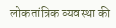लोकतांत्रिक व्यवस्था की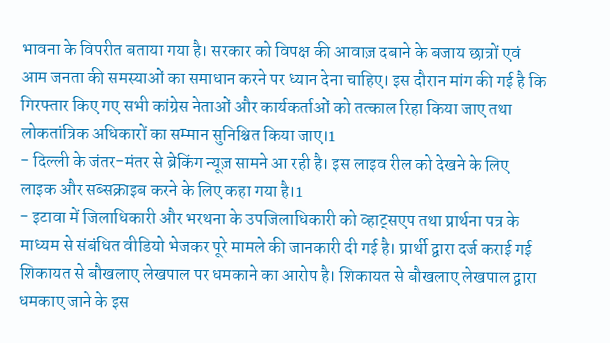भावना के विपरीत बताया गया है। सरकार को विपक्ष की आवाज़ दबाने के बजाय छात्रों एवं आम जनता की समस्याओं का समाधान करने पर ध्यान देना चाहिए। इस दौरान मांग की गई है कि गिरफ्तार किए गए सभी कांग्रेस नेताओं और कार्यकर्ताओं को तत्काल रिहा किया जाए तथा लोकतांत्रिक अधिकारों का सम्मान सुनिश्चित किया जाए।1
- दिल्ली के जंतर-मंतर से ब्रेकिंग न्यूज़ सामने आ रही है। इस लाइव रील को देखने के लिए लाइक और सब्सक्राइब करने के लिए कहा गया है।1
- इटावा में जिलाधिकारी और भरथना के उपजिलाधिकारी को व्हाट्सएप तथा प्रार्थना पत्र के माध्यम से संबंधित वीडियो भेजकर पूरे मामले की जानकारी दी गई है। प्रार्थी द्वारा दर्ज कराई गई शिकायत से बौखलाए लेखपाल पर धमकाने का आरोप है। शिकायत से बौखलाए लेखपाल द्वारा धमकाए जाने के इस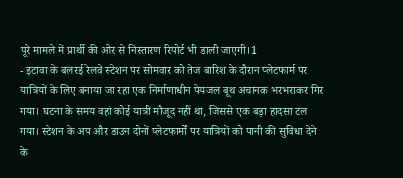पूरे मामले में प्रार्थी की ओर से निस्तारण रिपोर्ट भी डाली जाएगी।1
- इटावा के बलरई रेलवे स्टेशन पर सोमवार को तेज बारिश के दौरान प्लेटफार्म पर यात्रियों के लिए बनाया जा रहा एक निर्माणाधीन पेयजल बूथ अचानक भरभराकर गिर गया। घटना के समय वहां कोई यात्री मौजूद नहीं था, जिससे एक बड़ा हादसा टल गया। स्टेशन के अप और डाउन दोनों प्लेटफार्मों पर यात्रियों को पानी की सुविधा देने के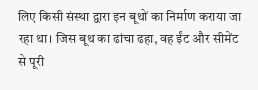लिए किसी संस्था द्वारा इन बूथों का निर्माण कराया जा रहा था। जिस बूथ का ढांचा ढहा, वह ईंट और सीमेंट से पूरी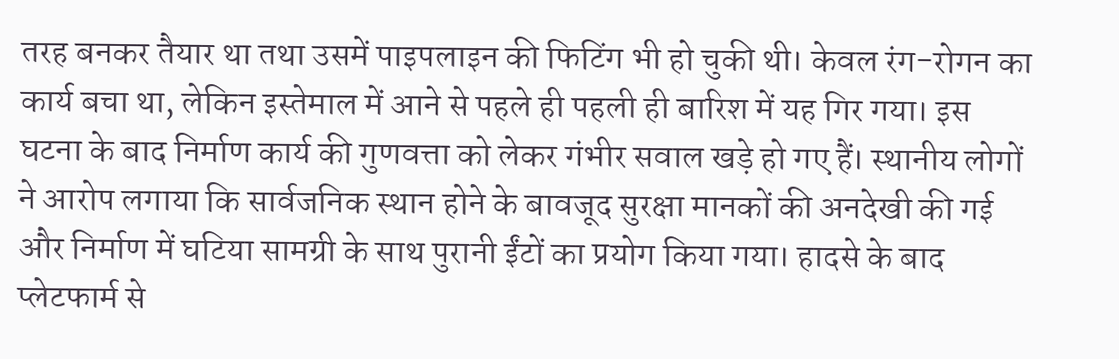तरह बनकर तैयार था तथा उसमें पाइपलाइन की फिटिंग भी हो चुकी थी। केवल रंग-रोगन का कार्य बचा था, लेकिन इस्तेमाल में आने से पहले ही पहली ही बारिश में यह गिर गया। इस घटना के बाद निर्माण कार्य की गुणवत्ता को लेकर गंभीर सवाल खड़े हो गए हैं। स्थानीय लोगों ने आरोप लगाया कि सार्वजनिक स्थान होने के बावजूद सुरक्षा मानकों की अनदेखी की गई और निर्माण में घटिया सामग्री के साथ पुरानी ईंटों का प्रयोग किया गया। हादसे के बाद प्लेटफार्म से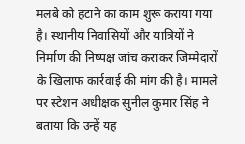मलबे को हटाने का काम शुरू कराया गया है। स्थानीय निवासियों और यात्रियों ने निर्माण की निष्पक्ष जांच कराकर जिम्मेदारों के खिलाफ कार्रवाई की मांग की है। मामले पर स्टेशन अधीक्षक सुनील कुमार सिंह ने बताया कि उन्हें यह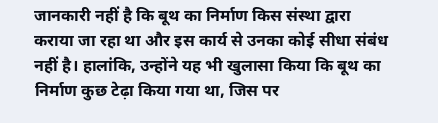जानकारी नहीं है कि बूथ का निर्माण किस संस्था द्वारा कराया जा रहा था और इस कार्य से उनका कोई सीधा संबंध नहीं है। हालांकि, उन्होंने यह भी खुलासा किया कि बूथ का निर्माण कुछ टेढ़ा किया गया था, जिस पर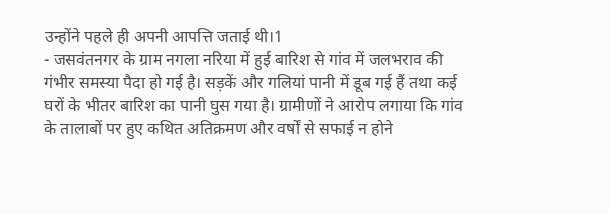उन्होंने पहले ही अपनी आपत्ति जताई थी।1
- जसवंतनगर के ग्राम नगला नरिया में हुई बारिश से गांव में जलभराव की गंभीर समस्या पैदा हो गई है। सड़कें और गलियां पानी में डूब गई हैं तथा कई घरों के भीतर बारिश का पानी घुस गया है। ग्रामीणों ने आरोप लगाया कि गांव के तालाबों पर हुए कथित अतिक्रमण और वर्षों से सफाई न होने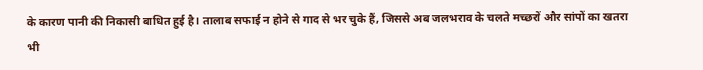के कारण पानी की निकासी बाधित हुई है। तालाब सफाई न होने से गाद से भर चुके हैं, जिससे अब जलभराव के चलते मच्छरों और सांपों का खतरा भी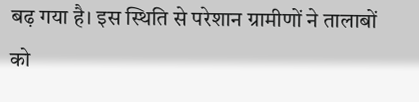बढ़ गया है। इस स्थिति से परेशान ग्रामीणों ने तालाबों को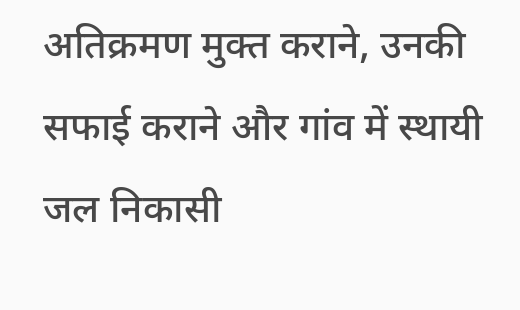अतिक्रमण मुक्त कराने, उनकी सफाई कराने और गांव में स्थायी जल निकासी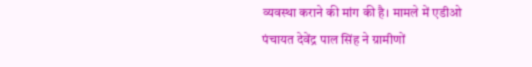व्यवस्था कराने की मांग की है। मामले में एडीओ पंचायत देवेंद्र पाल सिंह ने ग्रामीणों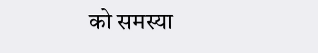को समस्या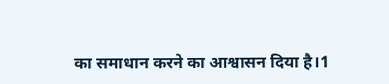का समाधान करने का आश्वासन दिया है।1